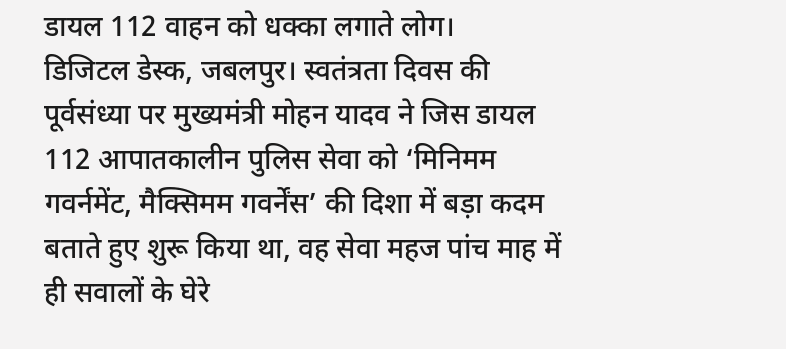डायल 112 वाहन को धक्का लगाते लोग।
डिजिटल डेस्क, जबलपुर। स्वतंत्रता दिवस की पूर्वसंध्या पर मुख्यमंत्री मोहन यादव ने जिस डायल 112 आपातकालीन पुलिस सेवा को ‘मिनिमम गवर्नमेंट, मैक्सिमम गवर्नेंस’ की दिशा में बड़ा कदम बताते हुए शुरू किया था, वह सेवा महज पांच माह में ही सवालों के घेरे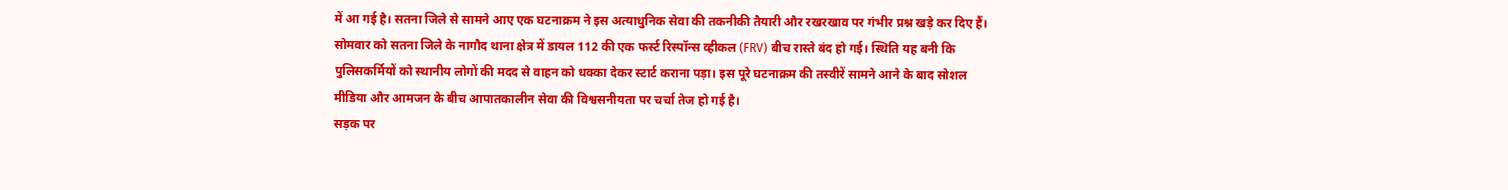में आ गई है। सतना जिले से सामने आए एक घटनाक्रम ने इस अत्याधुनिक सेवा की तकनीकी तैयारी और रखरखाव पर गंभीर प्रश्न खड़े कर दिए हैं।
सोमवार को सतना जिले के नागौद थाना क्षेत्र में डायल 112 की एक फर्स्ट रिस्पॉन्स व्हीकल (FRV) बीच रास्ते बंद हो गई। स्थिति यह बनी कि पुलिसकर्मियों को स्थानीय लोगों की मदद से वाहन को धक्का देकर स्टार्ट कराना पड़ा। इस पूरे घटनाक्रम की तस्वीरें सामने आने के बाद सोशल मीडिया और आमजन के बीच आपातकालीन सेवा की विश्वसनीयता पर चर्चा तेज हो गई है।
सड़क पर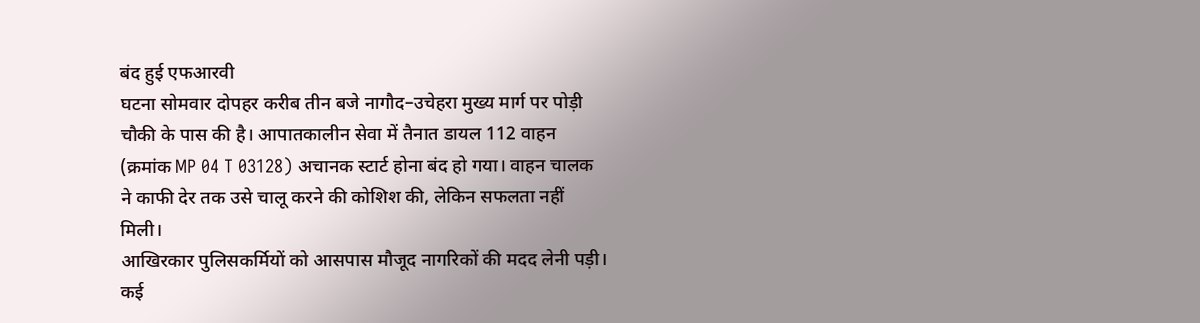बंद हुई एफआरवी
घटना सोमवार दोपहर करीब तीन बजे नागौद–उचेहरा मुख्य मार्ग पर पोड़ी चौकी के पास की है। आपातकालीन सेवा में तैनात डायल 112 वाहन (क्रमांक MP 04 T 03128) अचानक स्टार्ट होना बंद हो गया। वाहन चालक ने काफी देर तक उसे चालू करने की कोशिश की, लेकिन सफलता नहीं मिली।
आखिरकार पुलिसकर्मियों को आसपास मौजूद नागरिकों की मदद लेनी पड़ी। कई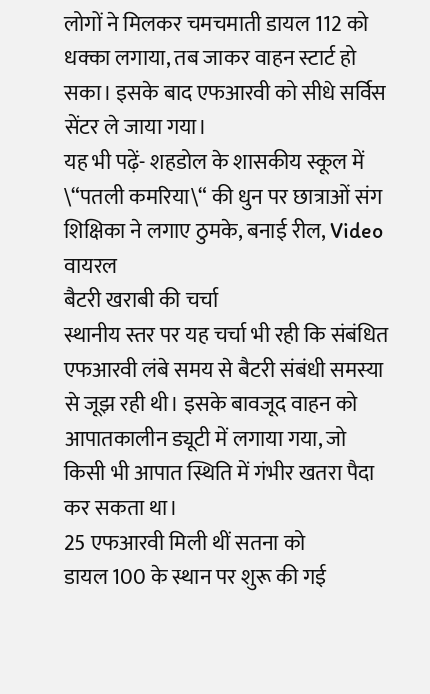लोगों ने मिलकर चमचमाती डायल 112 को धक्का लगाया, तब जाकर वाहन स्टार्ट हो सका। इसके बाद एफआरवी को सीधे सर्विस सेंटर ले जाया गया।
यह भी पढ़ें- शहडोल के शासकीय स्कूल में \“पतली कमरिया\“ की धुन पर छात्राओं संग शिक्षिका ने लगाए ठुमके, बनाई रील, Video वायरल
बैटरी खराबी की चर्चा
स्थानीय स्तर पर यह चर्चा भी रही कि संबंधित एफआरवी लंबे समय से बैटरी संबंधी समस्या से जूझ रही थी। इसके बावजूद वाहन को आपातकालीन ड्यूटी में लगाया गया, जो किसी भी आपात स्थिति में गंभीर खतरा पैदा कर सकता था।
25 एफआरवी मिली थीं सतना को
डायल 100 के स्थान पर शुरू की गई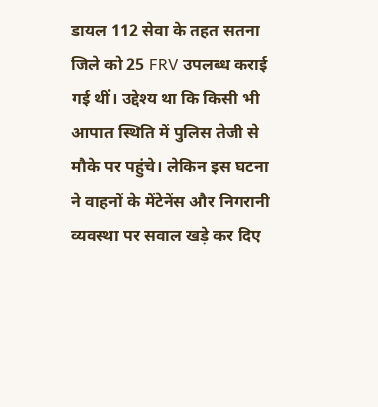डायल 112 सेवा के तहत सतना जिले को 25 FRV उपलब्ध कराई गई थीं। उद्देश्य था कि किसी भी आपात स्थिति में पुलिस तेजी से मौके पर पहुंचे। लेकिन इस घटना ने वाहनों के मेंटेनेंस और निगरानी व्यवस्था पर सवाल खड़े कर दिए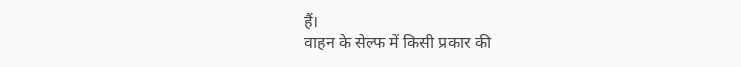हैं।
वाहन के सेल्फ में किसी प्रकार की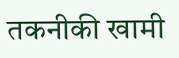तकनीकी खामी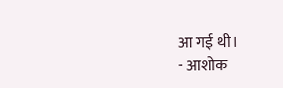आ गई थी।
- आशोक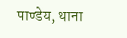पाण्डेय, थाना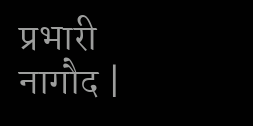प्रभारी नागौद |